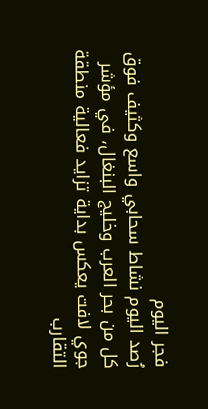فجر اليوم
رُصد اليوم نشاط سحابي واسع وكثيف فوق كل من بحر العرب وخليج البنغال، في مؤشر جوي لافت يعكس بداية تزايد فعالية منطقة التقارب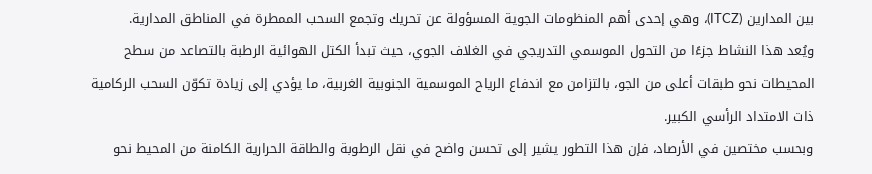بين المدارين (ITCZ)، وهي إحدى أهم المنظومات الجوية المسؤولة عن تحريك وتجمع السحب الممطرة في المناطق المدارية.
ويُعد هذا النشاط جزءًا من التحول الموسمي التدريجي في الغلاف الجوي، حيث تبدأ الكتل الهوائية الرطبة بالتصاعد من سطح المحيطات نحو طبقات أعلى من الجو، بالتزامن مع اندفاع الرياح الموسمية الجنوبية الغربية، ما يؤدي إلى زيادة تكوّن السحب الركامية ذات الامتداد الرأسي الكبير.
وبحسب مختصين في الأرصاد، فإن هذا التطور يشير إلى تحسن واضح في نقل الرطوبة والطاقة الحرارية الكامنة من المحيط نحو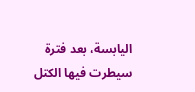اليابسة، بعد فترة سيطرت فيها الكتل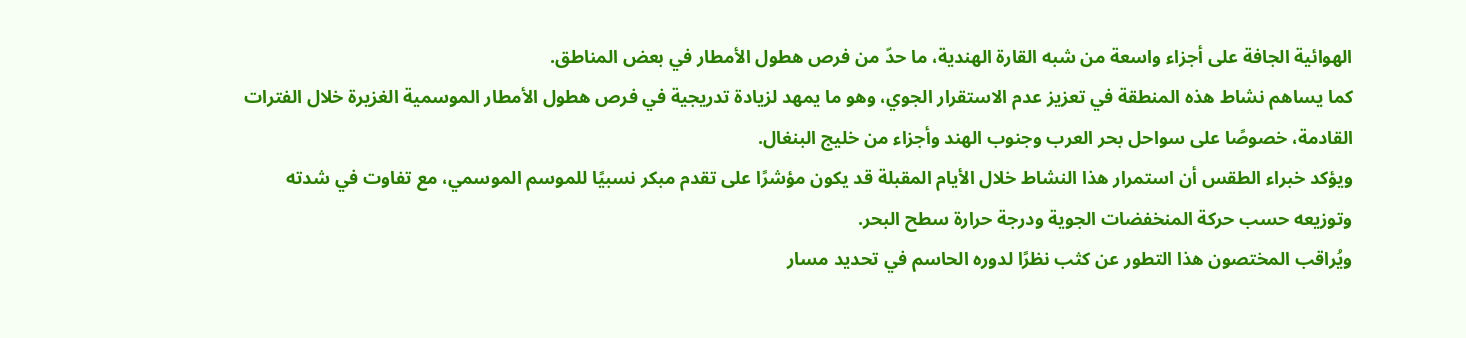الهوائية الجافة على أجزاء واسعة من شبه القارة الهندية، ما حدّ من فرص هطول الأمطار في بعض المناطق.
كما يساهم نشاط هذه المنطقة في تعزيز عدم الاستقرار الجوي، وهو ما يمهد لزيادة تدريجية في فرص هطول الأمطار الموسمية الغزيرة خلال الفترات القادمة، خصوصًا على سواحل بحر العرب وجنوب الهند وأجزاء من خليج البنغال.
ويؤكد خبراء الطقس أن استمرار هذا النشاط خلال الأيام المقبلة قد يكون مؤشرًا على تقدم مبكر نسبيًا للموسم الموسمي، مع تفاوت في شدته وتوزيعه حسب حركة المنخفضات الجوية ودرجة حرارة سطح البحر.
ويُراقب المختصون هذا التطور عن كثب نظرًا لدوره الحاسم في تحديد مسار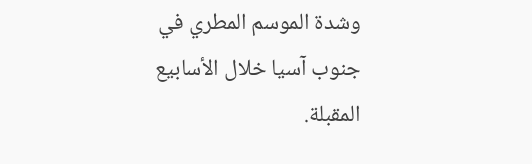وشدة الموسم المطري في جنوب آسيا خلال الأسابيع المقبلة.